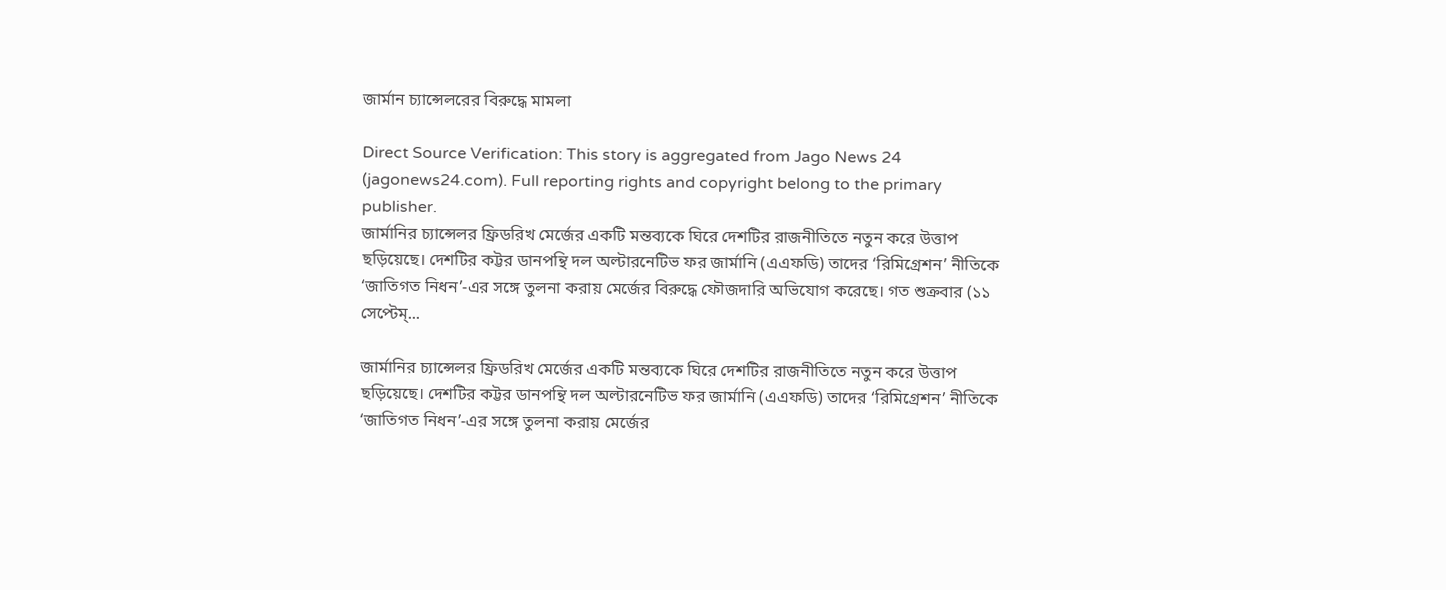জার্মান চ্যান্সেলরের বিরুদ্ধে মামলা

Direct Source Verification: This story is aggregated from Jago News 24 (jagonews24.com). Full reporting rights and copyright belong to the primary publisher.
জার্মানির চ্যান্সেলর ফ্রিডরিখ মের্জের একটি মন্তব্যকে ঘিরে দেশটির রাজনীতিতে নতুন করে উত্তাপ ছড়িয়েছে। দেশটির কট্টর ডানপন্থি দল অল্টারনেটিভ ফর জার্মানি (এএফডি) তাদের ‘রিমিগ্রেশন’ নীতিকে ‘জাতিগত নিধন’-এর সঙ্গে তুলনা করায় মের্জের বিরুদ্ধে ফৌজদারি অভিযোগ করেছে। গত শুক্রবার (১১ সেপ্টেম্...

জার্মানির চ্যান্সেলর ফ্রিডরিখ মের্জের একটি মন্তব্যকে ঘিরে দেশটির রাজনীতিতে নতুন করে উত্তাপ ছড়িয়েছে। দেশটির কট্টর ডানপন্থি দল অল্টারনেটিভ ফর জার্মানি (এএফডি) তাদের ‘রিমিগ্রেশন’ নীতিকে ‘জাতিগত নিধন’-এর সঙ্গে তুলনা করায় মের্জের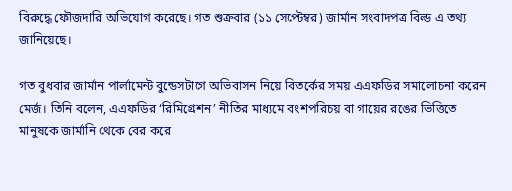বিরুদ্ধে ফৌজদারি অভিযোগ করেছে। গত শুক্রবার (১১ সেপ্টেম্বর) জার্মান সংবাদপত্র বিল্ড এ তথ্য জানিয়েছে।

গত বুধবার জার্মান পার্লামেন্ট বুন্ডেসটাগে অভিবাসন নিয়ে বিতর্কের সময় এএফডির সমালোচনা করেন মের্জ। তিনি বলেন, এএফডির ‘রিমিগ্রেশন’ নীতির মাধ্যমে বংশপরিচয় বা গায়ের রঙের ভিত্তিতে মানুষকে জার্মানি থেকে বের করে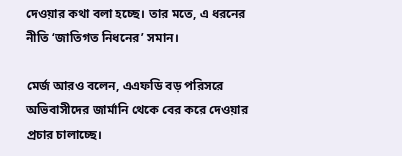দেওয়ার কথা বলা হচ্ছে। তার মতে, এ ধরনের নীতি ‘জাতিগত নিধনের’ সমান।

মের্জ আরও বলেন, এএফডি বড় পরিসরে অভিবাসীদের জার্মানি থেকে বের করে দেওয়ার প্রচার চালাচ্ছে।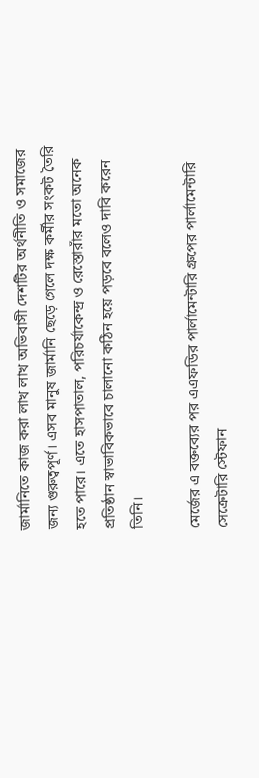জার্মানিতে কাজ করা লাখ লাখ অভিবাসী দেশটির অর্থনীতি ও সমাজের জন্য গুরুত্বপূর্ণ। এসব মানুষ জার্মানি ছেড়ে গেলে দক্ষ কর্মীর সংকট তৈরি হতে পারে। এতে হাসপাতাল, পরিচর্যাকেন্দ্র ও রেস্তোরাঁর মতো অনেক প্রতিষ্ঠান স্বাভাবিকভাবে চালানো কঠিন হয়ে পড়বে বলেও দাবি করেন তিনি।

মের্জের এ বক্তব্যের পর এএফডির পার্লামেন্টারি গ্রুপের পার্লামেন্টারি সেক্রেটারি স্টেফান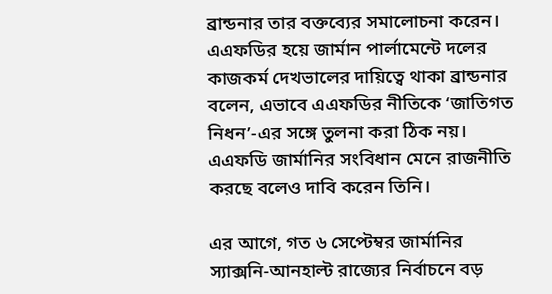ব্রান্ডনার তার বক্তব্যের সমালোচনা করেন। এএফডির হয়ে জার্মান পার্লামেন্টে দলের কাজকর্ম দেখভালের দায়িত্বে থাকা ব্রান্ডনার বলেন, এভাবে এএফডির নীতিকে ‘জাতিগত নিধন’-এর সঙ্গে তুলনা করা ঠিক নয়। এএফডি জার্মানির সংবিধান মেনে রাজনীতি করছে বলেও দাবি করেন তিনি।

এর আগে, গত ৬ সেপ্টেম্বর জার্মানির স্যাক্সনি-আনহাল্ট রাজ্যের নির্বাচনে বড়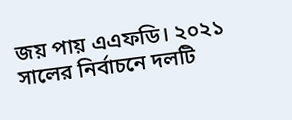জয় পায় এএফডি। ২০২১ সালের নির্বাচনে দলটি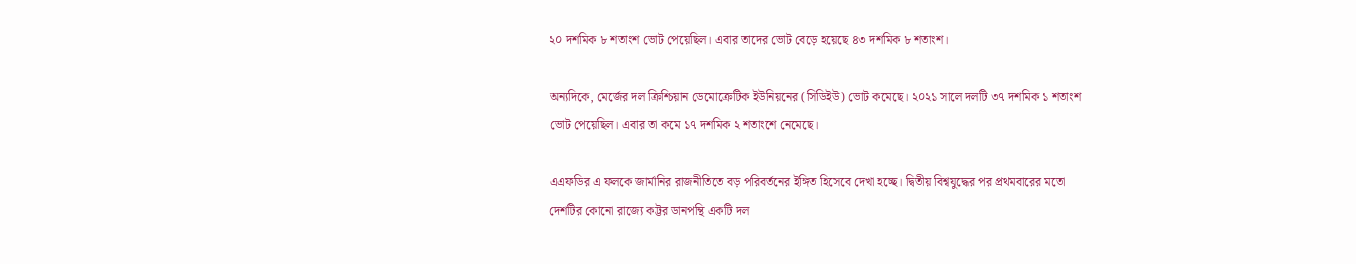২০ দশমিক ৮ শতাংশ ভোট পেয়েছিল। এবার তাদের ভোট বেড়ে হয়েছে ৪৩ দশমিক ৮ শতাংশ।

অন্যদিকে, মের্জের দল ক্রিশ্চিয়ান ডেমোক্রেটিক ইউনিয়নের (সিডিইউ) ভোট কমেছে। ২০২১ সালে দলটি ৩৭ দশমিক ১ শতাংশ ভোট পেয়েছিল। এবার তা কমে ১৭ দশমিক ২ শতাংশে নেমেছে।

এএফডির এ ফলকে জার্মানির রাজনীতিতে বড় পরিবর্তনের ইঙ্গিত হিসেবে দেখা হচ্ছে। দ্বিতীয় বিশ্বযুদ্ধের পর প্রথমবারের মতো দেশটির কোনো রাজ্যে কট্টর ডানপন্থি একটি দল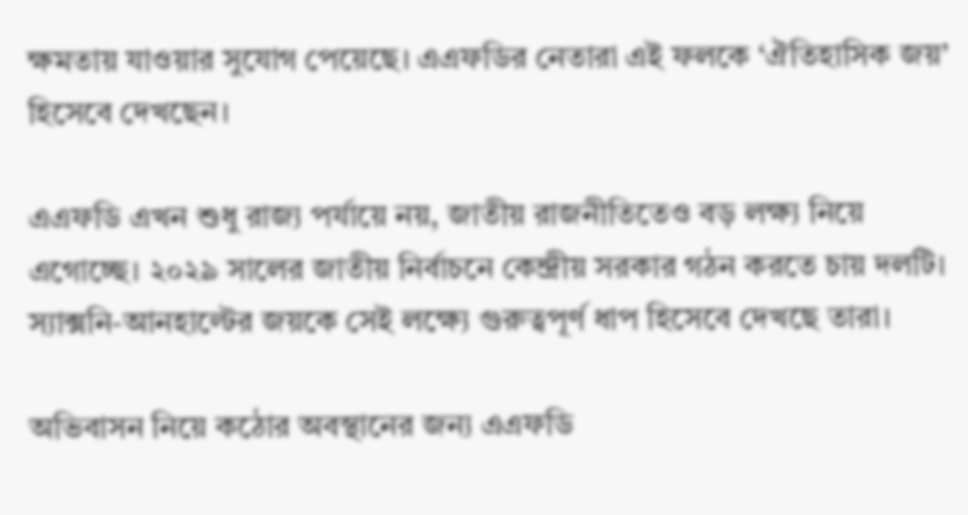ক্ষমতায় যাওয়ার সুযোগ পেয়েছে। এএফডির নেতারা এই ফলকে ‘ঐতিহাসিক জয়’ হিসেবে দেখছেন।

এএফডি এখন শুধু রাজ্য পর্যায়ে নয়, জাতীয় রাজনীতিতেও বড় লক্ষ্য নিয়ে এগোচ্ছে। ২০২৯ সালের জাতীয় নির্বাচনে কেন্দ্রীয় সরকার গঠন করতে চায় দলটি। স্যাক্সনি-আনহাল্টের জয়কে সেই লক্ষ্যে গুরুত্বপূর্ণ ধাপ হিসেবে দেখছে তারা।

অভিবাসন নিয়ে কঠোর অবস্থানের জন্য এএফডি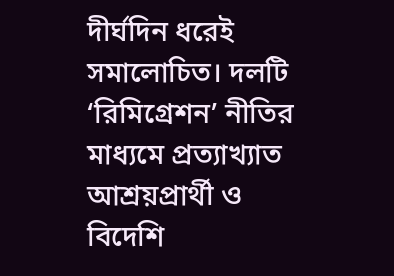দীর্ঘদিন ধরেই সমালোচিত। দলটি ‘রিমিগ্রেশন’ নীতির মাধ্যমে প্রত্যাখ্যাত আশ্রয়প্রার্থী ও বিদেশি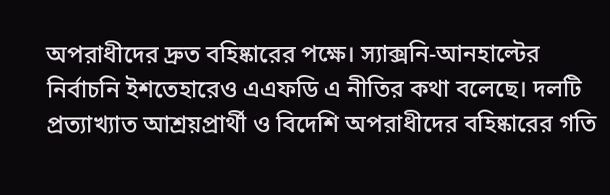অপরাধীদের দ্রুত বহিষ্কারের পক্ষে। স্যাক্সনি-আনহাল্টের নির্বাচনি ইশতেহারেও এএফডি এ নীতির কথা বলেছে। দলটি প্রত্যাখ্যাত আশ্রয়প্রার্থী ও বিদেশি অপরাধীদের বহিষ্কারের গতি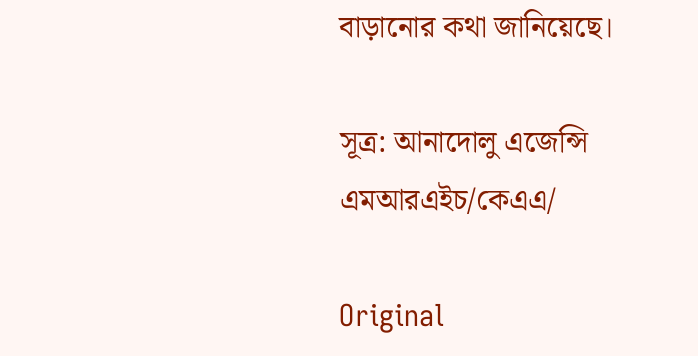বাড়ানোর কথা জানিয়েছে।

সূত্র: আনাদোলু এজেন্সি
এমআরএইচ/কেএএ/

Original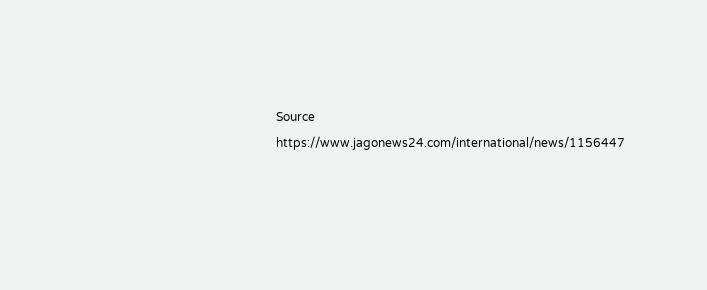Source
https://www.jagonews24.com/international/news/1156447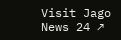Visit Jago News 24 ↗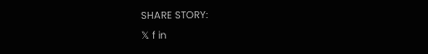SHARE STORY:
𝕏 f in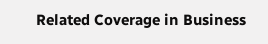Related Coverage in Business